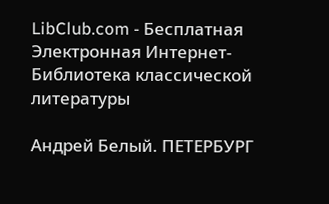LibClub.com - Бесплатная Электронная Интернет-Библиотека классической литературы

Андрей Белый. ПЕТЕРБУРГ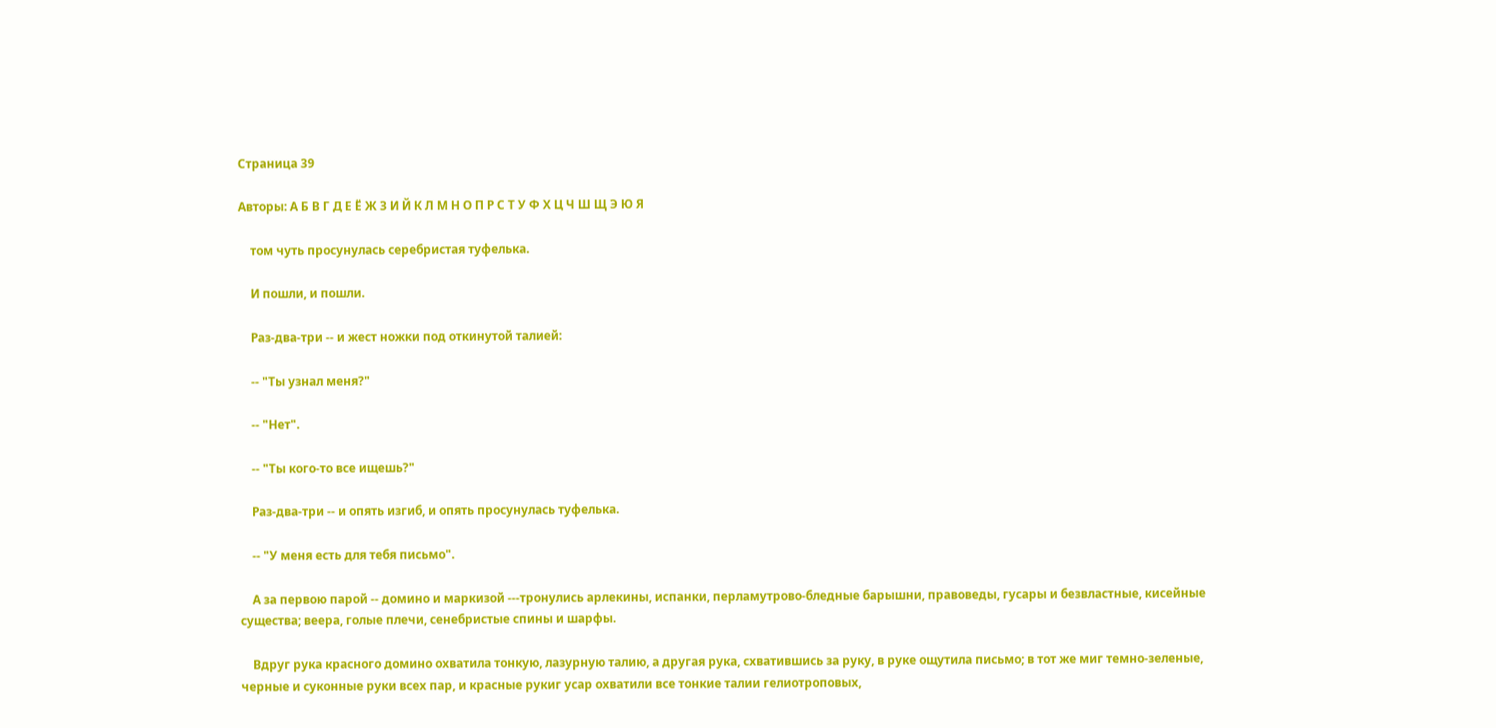Страница 39

Авторы: А Б В Г Д Е Ё Ж З И Й К Л М Н О П Р С Т У Ф Х Ц Ч Ш Щ Э Ю Я

    том чуть просунулась серебристая туфелька.

    И пошли, и пошли.

    Раз-два-три -- и жест ножки под откинутой талией:

    -- "Ты узнал меня?"

    -- "Нет".

    -- "Ты кого-то все ищешь?"

    Раз-два-три -- и опять изгиб, и опять просунулась туфелька.

    -- "У меня есть для тебя письмо".

    А за первою парой -- домино и маркизой ---тронулись арлекины, испанки, перламутрово-бледные барышни, правоведы, гусары и безвластные, кисейные существа; веера, голые плечи, сенебристые спины и шарфы.

    Вдруг рука красного домино охватила тонкую, лазурную талию, а другая рука, схватившись за руку, в руке ощутила письмо; в тот же миг темно-зеленые, черные и суконные руки всех пар, и красные рукиг усар охватили все тонкие талии гелиотроповых,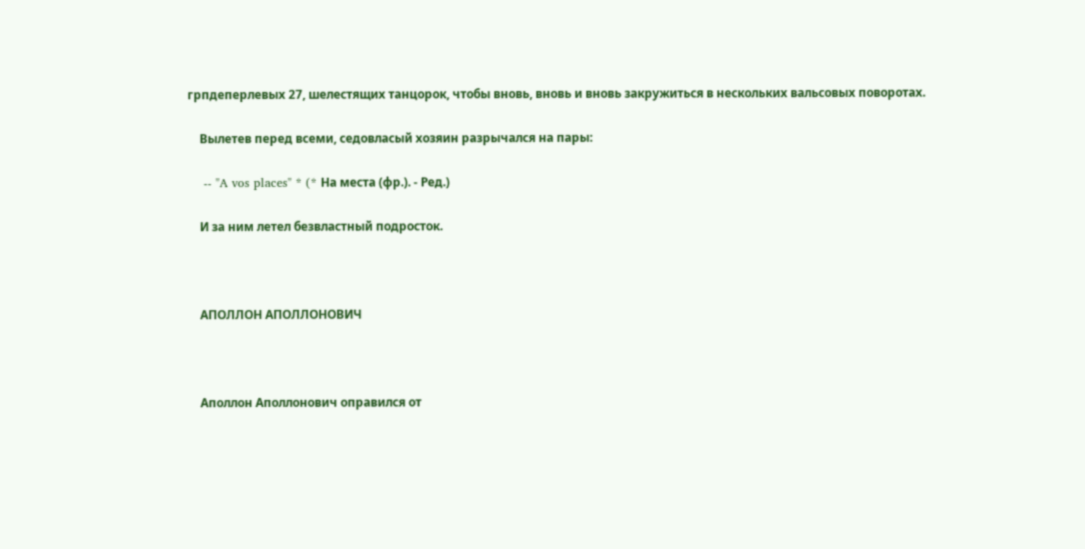грпдеперлевых 27, шелестящих танцорок, чтобы вновь, вновь и вновь закружиться в нескольких вальсовых поворотах.

    Вылетев перед всеми, седовласый хозяин разрычался на пары:

    -- "A vos places" * (* На места (фр.). - Ред.)

    И за ним летел безвластный подросток.



    АПОЛЛОН АПОЛЛОНОВИЧ



    Аполлон Аполлонович оправился от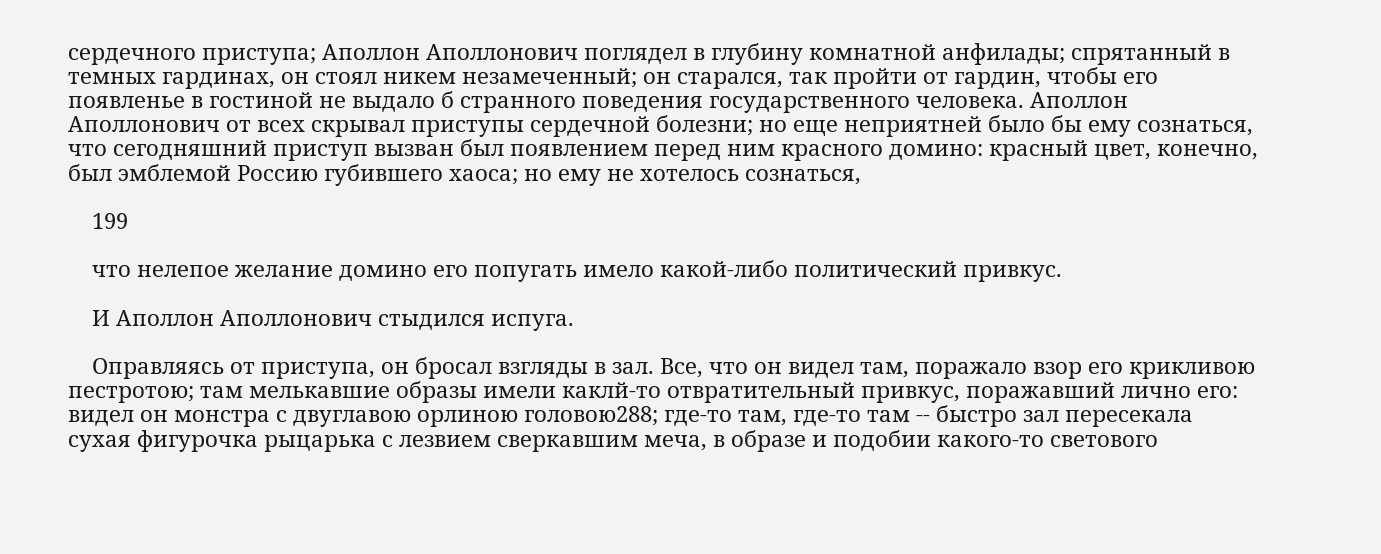сердечного приступа; Аполлон Аполлонович поглядел в глубину комнатной анфилады; спрятанный в темных гардинах, он стоял никем незамеченный; он старался, так пройти от гардин, чтобы его появленье в гостиной не выдало б странного поведения государственного человека. Аполлон Аполлонович от всех скрывал приступы сердечной болезни; но еще неприятней было бы ему сознаться, что сегодняшний приступ вызван был появлением перед ним красного домино: красный цвет, конечно, был эмблемой Россию губившего хаоса; но ему не хотелось сознаться,

    199

    что нелепое желание домино его попугать имело какой-либо политический привкус.

    И Аполлон Аполлонович стыдился испуга.

    Оправляясь от приступа, он бросал взгляды в зал. Все, что он видел там, поражало взор его крикливою пестротою; там мелькавшие образы имели каклй-то отвратительный привкус, поражавший лично его: видел он монстра с двуглавою орлиною головою288; где-то там, где-то там -- быстро зал пересекала сухая фигурочка рыцарька с лезвием сверкавшим меча, в образе и подобии какого-то светового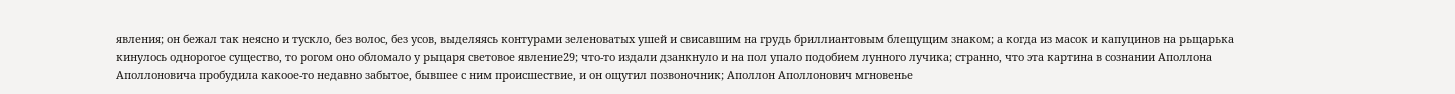явления; он бежал так неясно и тускло, без волос, без усов, выделяясь контурами зеленоватых ушей и свисавшим на грудь бриллиантовым блещущим знаком; а когда из масок и капуцинов на рьщарька кинулось однорогое существо, то рогом оно обломало у рыцаря световое явление29; что-то издали дзанкнуло и на пол упало подобием лунного лучика; странно, что эта картина в сознании Аполлона Аполлоновича пробудила какоое-то недавно забытое, бывшее с ним происшествие, и он ощутил позвоночник; Аполлон Аполлонович мгновенье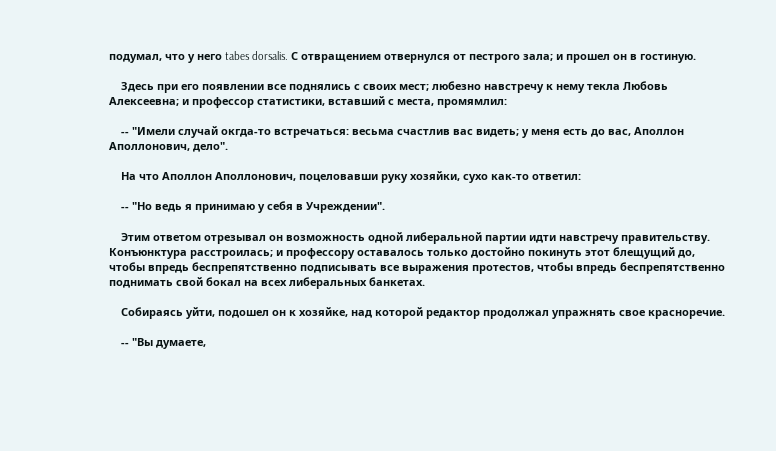подумал, что у него tabes dorsalis. С отвращением отвернулся от пестрого зала; и прошел он в гостиную.

    Здесь при его появлении все поднялись с своих мест; любезно навстречу к нему текла Любовь Алексеевна; и профессор статистики, вставший с места, промямлил:

    -- "Имели случай окгда-то встречаться: весьма счастлив вас видеть; у меня есть до вас, Аполлон Аполлонович, дело".

    На что Аполлон Аполлонович, поцеловавши руку хозяйки, сухо как-то ответил:

    -- "Но ведь я принимаю у себя в Учреждении".

    Этим ответом отрезывал он возможность одной либеральной партии идти навстречу правительству. Конъюнктура расстроилась; и профессору оставалось только достойно покинуть этот блещущий до, чтобы впредь беспрепятственно подписывать все выражения протестов, чтобы впредь беспрепятственно поднимать свой бокал на всех либеральных банкетах.

    Собираясь уйти, подошел он к хозяйке, над которой редактор продолжал упражнять свое красноречие.

    -- "Вы думаете,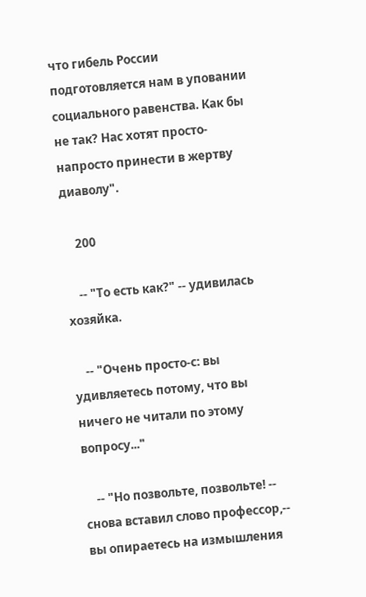что гибель России подготовляется нам в уповании социального равенства. Как бы не так? Нас хотят просто-напросто принести в жертву диаволу".

    200

    -- "То есть как?" -- удивилась хозяйка.

    -- "Очень просто-с: вы удивляетесь потому, что вы ничего не читали по этому вопросу..."

    -- "Но позвольте, позвольте! -- снова вставил слово профессор,-- вы опираетесь на измышления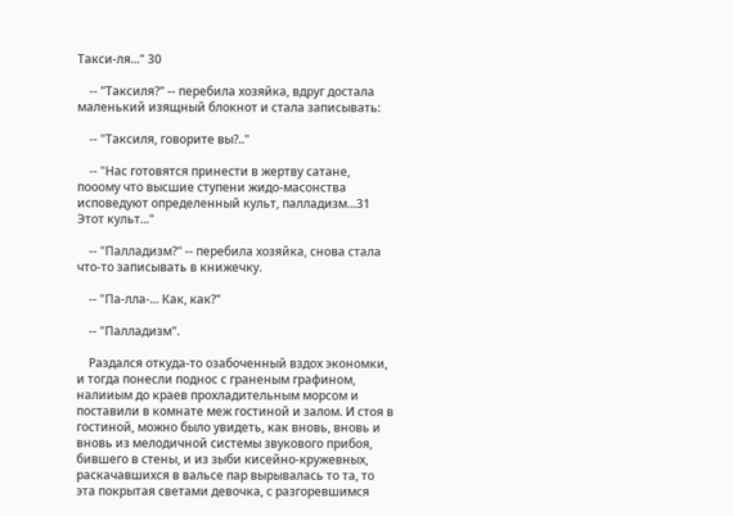Такси-ля..." 30

    -- "Таксиля?" -- перебила хозяйка, вдруг достала маленький изящный блокнот и стала записывать:

    -- "Таксиля, говорите вы?.."

    -- "Нас готовятся принести в жертву сатане, пооому что высшие ступени жидо-масонства исповедуют определенный культ, палладизм...31 Этот культ..."

    -- "Палладизм?" -- перебила хозяйка, снова стала что-то записывать в книжечку.

    -- "Па-лла-... Как, как?"

    -- "Палладизм".

    Раздался откуда-то озабоченный вздох экономки, и тогда понесли поднос с граненым графином, налииым до краев прохладительным морсом и поставили в комнате меж гостиной и залом. И стоя в гостиной, можно было увидеть, как вновь, вновь и вновь из мелодичной системы звукового прибоя, бившего в стены, и из зыби кисейно-кружевных, раскачавшихся в вальсе пар вырывалась то та, то эта покрытая светами девочка, с разгоревшимся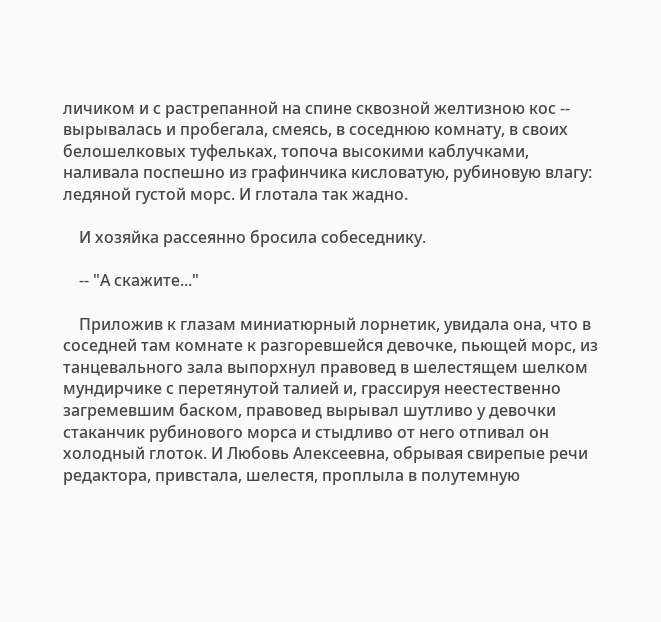личиком и с растрепанной на спине сквозной желтизною кос -- вырывалась и пробегала, смеясь, в соседнюю комнату, в своих белошелковых туфельках, топоча высокими каблучками, наливала поспешно из графинчика кисловатую, рубиновую влагу: ледяной густой морс. И глотала так жадно.

    И хозяйка рассеянно бросила собеседнику.

    -- "А скажите..."

    Приложив к глазам миниатюрный лорнетик, увидала она, что в соседней там комнате к разгоревшейся девочке, пьющей морс, из танцевального зала выпорхнул правовед в шелестящем шелком мундирчике с перетянутой талией и, грассируя неестественно загремевшим баском, правовед вырывал шутливо у девочки стаканчик рубинового морса и стыдливо от него отпивал он холодный глоток. И Любовь Алексеевна, обрывая свирепые речи редактора, привстала, шелестя, проплыла в полутемную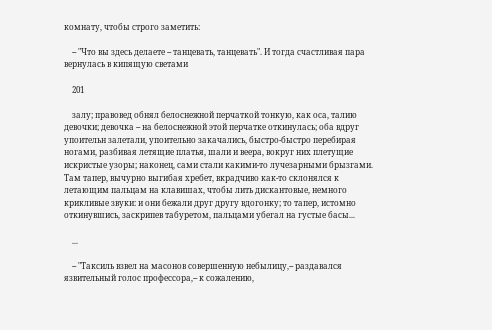комнату, чтобы строго заметить:

    -- "Что вы здесь делаете -- танцевать, танцевать". И тогда счастливая пара вернулась в кипящую светами

    201

    залу; правовед обнял белоснежной перчаткой тонкую, как оса, талию девочки; девочка -- на белоснежной этой перчатке откинулась; оба вдруг упоительн залетали, упоительно закачались, быстро-быстро перебирая ногами, разбивая летящие платья, шали и веера, вокруг них плетущие искристые узоры; наконец, сами стали какими-то лучезарными брызгами. Там тапер, вычурно выгибая хребет, вкрадчиво как-то склонялся к летающим пальцам на клавишах, чтобы лить дискантовые, немного крикливые звуки: и они бежали друг другу вдогонку; то тапер, истомно откинувшись, заскрипев табуретом, пальцами убегал на густые басы...

    ...

    -- "Таксиль взвел на масонов совершенную небылицу,-- раздавался язвительный голос профессора,-- к сожалению,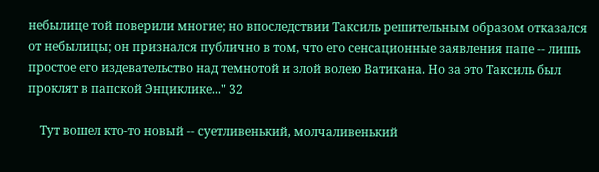небылице той поверили многие; но впоследствии Таксиль решительным образом отказался от небылицы; он признался публично в том, что его сенсационные заявления папе -- лишь простое его издевательство над темнотой и злой волею Ватикана. Но за это Таксиль был проклят в папской Энциклике..." 32

    Тут вошел кто-то новый -- суетливенький, молчаливенький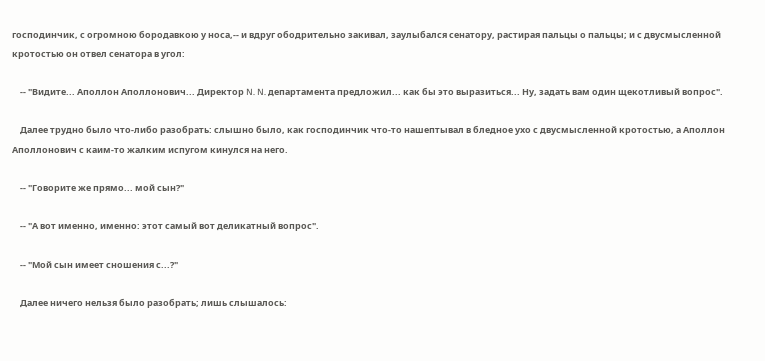господинчик, с огромною бородавкою у носа,-- и вдруг ободрительно закивал, заулыбался сенатору, растирая пальцы о пальцы; и с двусмысленной кротостью он отвел сенатора в угол:

    -- "Видите... Аполлон Аполлонович... Директор N. N. департамента предложил... как бы это выразиться... Ну, задать вам один щекотливый вопрос".

    Далее трудно было что-либо разобрать: слышно было, как господинчик что-то нашептывал в бледное ухо с двусмысленной кротостью, а Аполлон Аполлонович с каим-то жалким испугом кинулся на него.

    -- "Говорите же прямо... мой сын?"

    -- "А вот именно, именно: этот самый вот деликатный вопрос".

    -- "Мой сын имеет сношения с...?"

    Далее ничего нельзя было разобрать; лишь слышалось: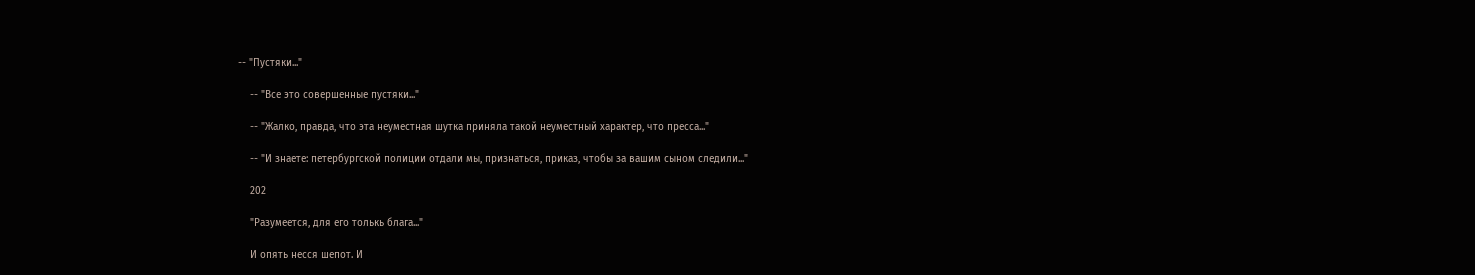-- "Пустяки..."

    -- "Все это совершенные пустяки..."

    -- "Жалко, правда, что эта неуместная шутка приняла такой неуместный характер, что пресса..."

    -- "И знаете: петербургской полиции отдали мы, признаться, приказ, чтобы за вашим сыном следили..."

    202

    "Разумеется, для его толькь блага..."

    И опять несся шепот. И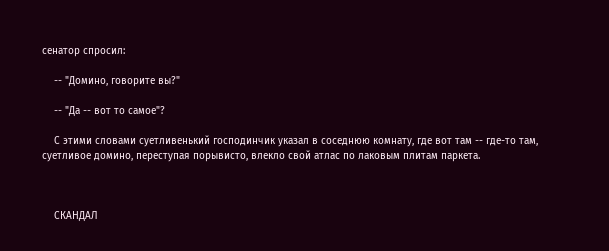сенатор спросил:

    -- "Домино, говорите вы?"

    -- "Да -- вот то самое"?

    С этими словами суетливенький господинчик указал в соседнюю комнату, где вот там -- где-то там, суетливое домино, переступая порывисто, влекло свой атлас по лаковым плитам паркета.



    СКАНДАЛ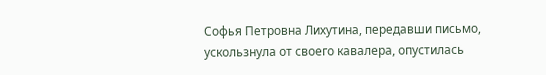Софья Петровна Лихутина, передавши письмо, ускользнула от своего кавалера, опустилась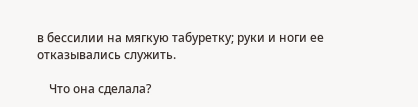в бессилии на мягкую табуретку; руки и ноги ее отказывались служить.

    Что она сделала?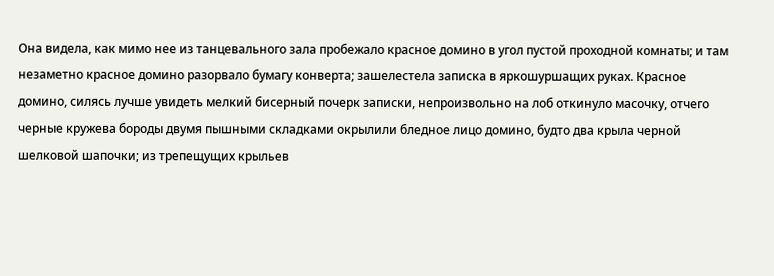Она видела, как мимо нее из танцевального зала пробежало красное домино в угол пустой проходной комнаты; и там незаметно красное домино разорвало бумагу конверта; зашелестела записка в яркошуршащих руках. Красное домино, силясь лучше увидеть мелкий бисерный почерк записки, непроизвольно на лоб откинуло масочку, отчего черные кружева бороды двумя пышными складками окрылили бледное лицо домино, будто два крыла черной шелковой шапочки; из трепещущих крыльев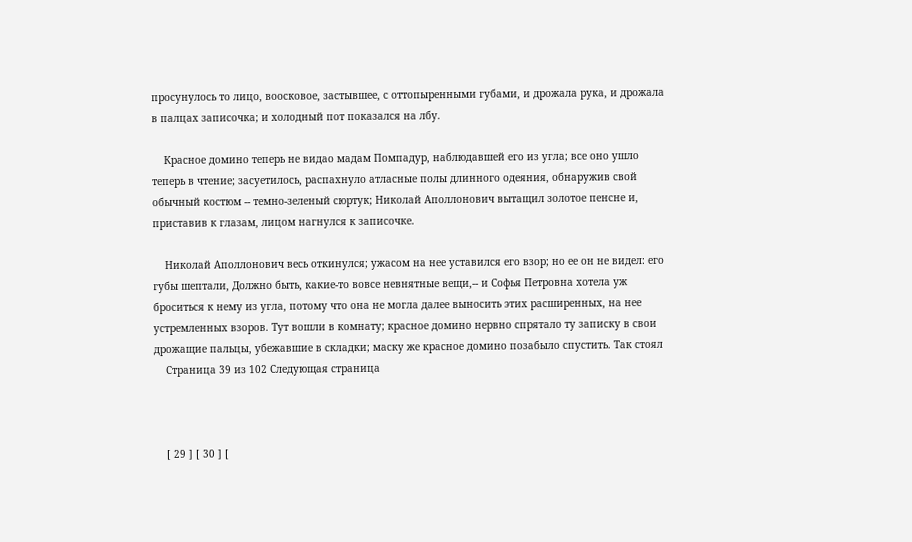просунулось то лицо, воосковое, застывшее, с оттопыренными губами, и дрожала рука, и дрожала в палцах записочка; и холодный пот показался на лбу.

    Красное домино теперь не видао мадам Помпадур, наблюдавшей его из угла; все оно ушло теперь в чтение; засуетилось, распахнуло атласные полы длинного одеяния, обнаружив свой обычный костюм -- темно-зеленый сюртук; Николай Аполлонович вытащил золотое пенсне и, приставив к глазам, лицом нагнулся к записочке.

    Николай Аполлонович весь откинулся; ужасом на нее уставился его взор; но ее он не видел: его губы шептали, Должно быть, какие-то вовсе невнятные вещи,-- и Софья Петровна хотела уж броситься к нему из угла, потому что она не могла далее выносить этих расширенных, на нее устремленных взоров. Тут вошли в комнату; красное домино нервно спрятало ту записку в свои дрожащие пальцы, убежавшие в складки; маску же красное домино позабыло спустить. Так стоял
    Страница 39 из 102 Следующая страница



    [ 29 ] [ 30 ] [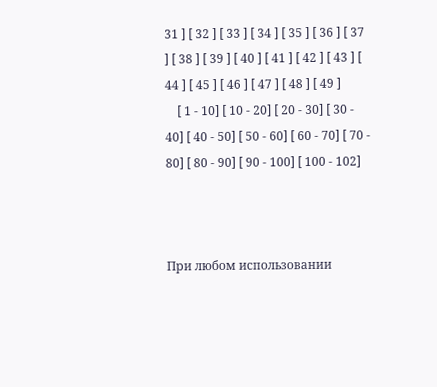31 ] [ 32 ] [ 33 ] [ 34 ] [ 35 ] [ 36 ] [ 37 ] [ 38 ] [ 39 ] [ 40 ] [ 41 ] [ 42 ] [ 43 ] [ 44 ] [ 45 ] [ 46 ] [ 47 ] [ 48 ] [ 49 ]
    [ 1 - 10] [ 10 - 20] [ 20 - 30] [ 30 - 40] [ 40 - 50] [ 50 - 60] [ 60 - 70] [ 70 - 80] [ 80 - 90] [ 90 - 100] [ 100 - 102]



При любом использовании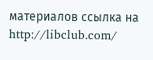материалов ссылка на http://libclub.com/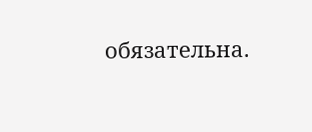обязательна.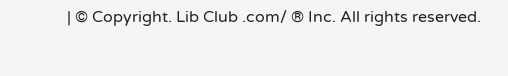| © Copyright. Lib Club .com/ ® Inc. All rights reserved.